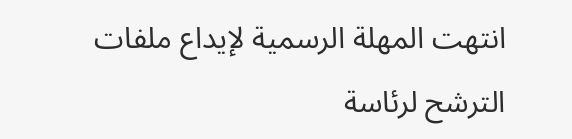انتهت المهلة الرسمية لإيداع ملفات الترشح لرئاسة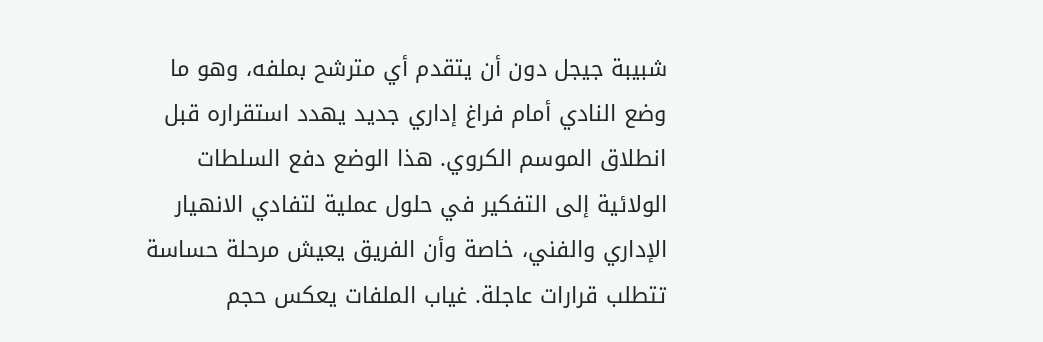شبيبة جيجل دون أن يتقدم أي مترشح بملفه، وهو ما وضع النادي أمام فراغ إداري جديد يهدد استقراره قبل انطلاق الموسم الكروي. هذا الوضع دفع السلطات الولائية إلى التفكير في حلول عملية لتفادي الانهيار الإداري والفني، خاصة وأن الفريق يعيش مرحلة حساسة تتطلب قرارات عاجلة. غياب الملفات يعكس حجم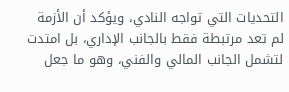التحديات التي تواجه النادي، ويؤكد أن الأزمة لم تعد مرتبطة فقط بالجانب الإداري، بل امتدت لتشمل الجانب المالي والفني، وهو ما جعل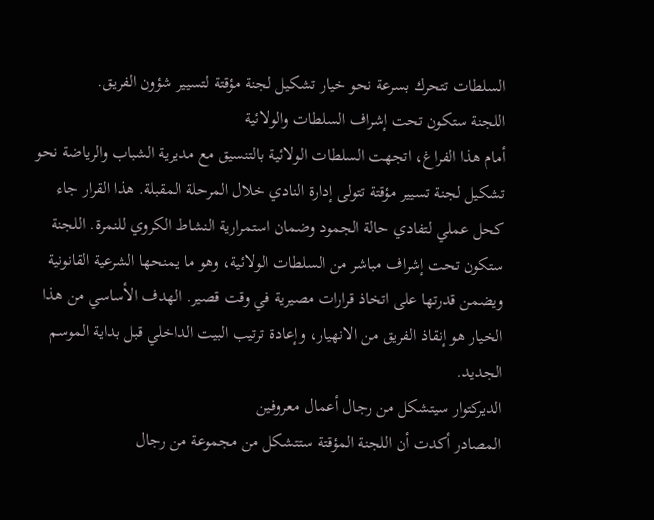السلطات تتحرك بسرعة نحو خيار تشكيل لجنة مؤقتة لتسيير شؤون الفريق.
اللجنة ستكون تحت إشراف السلطات والولائية
أمام هذا الفراغ، اتجهت السلطات الولائية بالتنسيق مع مديرية الشباب والرياضة نحو تشكيل لجنة تسيير مؤقتة تتولى إدارة النادي خلال المرحلة المقبلة. هذا القرار جاء كحل عملي لتفادي حالة الجمود وضمان استمرارية النشاط الكروي للنمرة. اللجنة ستكون تحت إشراف مباشر من السلطات الولائية، وهو ما يمنحها الشرعية القانونية ويضمن قدرتها على اتخاذ قرارات مصيرية في وقت قصير. الهدف الأساسي من هذا الخيار هو إنقاذ الفريق من الانهيار، وإعادة ترتيب البيت الداخلي قبل بداية الموسم الجديد.
الديركتوار سيتشكل من رجال أعمال معروفين
المصادر أكدت أن اللجنة المؤقتة ستتشكل من مجموعة من رجال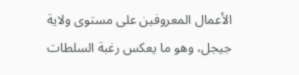الأعمال المعروفين على مستوى ولاية جيجل، وهو ما يعكس رغبة السلطات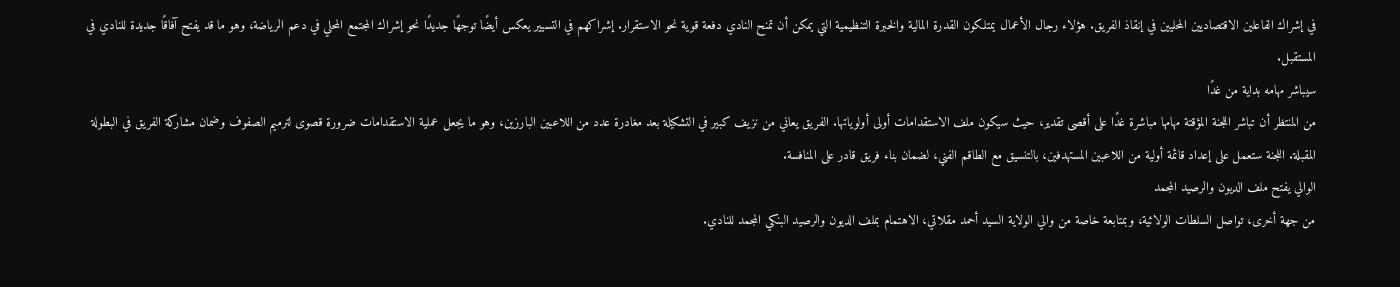في إشراك الفاعلين الاقتصاديين المحليين في إنقاذ الفريق. هؤلاء رجال الأعمال يمتلكون القدرة المالية والخبرة التنظيمية التي يمكن أن تمنح النادي دفعة قوية نحو الاستقرار. إشراكهم في التسيير يعكس أيضًا توجهًا جديدًا نحو إشراك المجتمع المحلي في دعم الرياضة، وهو ما قد يفتح آفاقًا جديدة للنادي في المستقبل.
سيباشر مهامه بداية من غدًا
من المنتظر أن تباشر اللجنة المؤقتة مهامها مباشرة غدًا على أقصى تقدير، حيث سيكون ملف الاستقدامات أولى أولوياتها. الفريق يعاني من نزيف كبير في التشكيلة بعد مغادرة عدد من اللاعبين البارزين، وهو ما يجعل عملية الاستقدامات ضرورة قصوى لترميم الصفوف وضمان مشاركة الفريق في البطولة المقبلة. اللجنة ستعمل على إعداد قائمة أولية من اللاعبين المستهدفين، بالتنسيق مع الطاقم الفني، لضمان بناء فريق قادر على المنافسة.
الوالي يفتح ملف الديون والرصيد المجمد
من جهة أخرى، تواصل السلطات الولائية، وبمتابعة خاصة من والي الولاية السيد أحمد مقلاتي، الاهتمام بملف الديون والرصيد البنكي المجمد للنادي.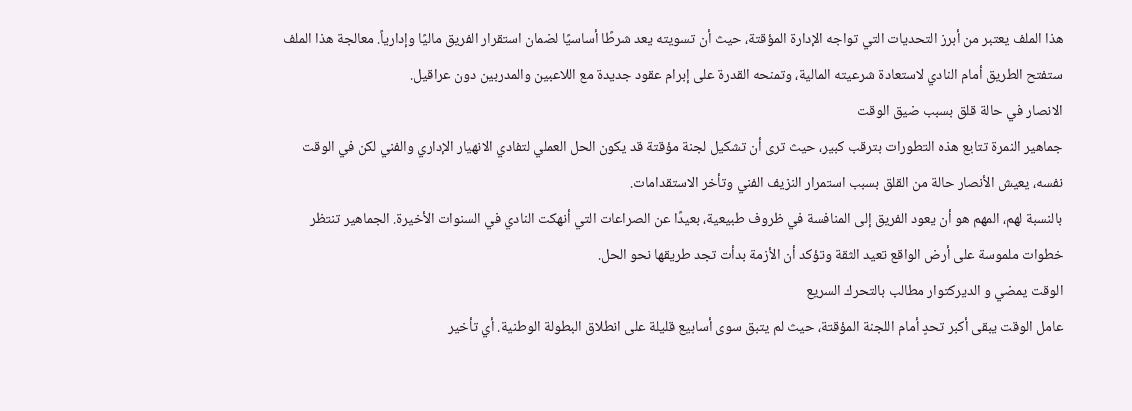هذا الملف يعتبر من أبرز التحديات التي تواجه الإدارة المؤقتة، حيث أن تسويته يعد شرطًا أساسيًا لضمان استقرار الفريق ماليًا وإدارياً. معالجة هذا الملف ستفتح الطريق أمام النادي لاستعادة شرعيته المالية، وتمنحه القدرة على إبرام عقود جديدة مع اللاعبين والمدربين دون عراقيل.
الانصار في حالة قلق بسبب ضيق الوقت
جماهير النمرة تتابع هذه التطورات بترقب كبير، حيث ترى أن تشكيل لجنة مؤقتة قد يكون الحل العملي لتفادي الانهيار الإداري والفني لكن في الوقت نفسه، يعيش الأنصار حالة من القلق بسبب استمرار النزيف الفني وتأخر الاستقدامات.
بالنسبة لهم، المهم هو أن يعود الفريق إلى المنافسة في ظروف طبيعية، بعيدًا عن الصراعات التي أنهكت النادي في السنوات الأخيرة. الجماهير تنتظر خطوات ملموسة على أرض الواقع تعيد الثقة وتؤكد أن الأزمة بدأت تجد طريقها نحو الحل.
الوقت يمضي و الديركتوار مطالب بالتحرك السريع
عامل الوقت يبقى أكبر تحدٍ أمام اللجنة المؤقتة، حيث لم يتبق سوى أسابيع قليلة على انطلاق البطولة الوطنية. أي تأخير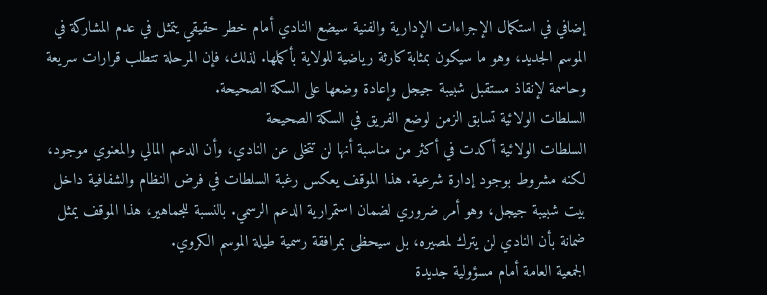إضافي في استكمال الإجراءات الإدارية والفنية سيضع النادي أمام خطر حقيقي يتمثل في عدم المشاركة في الموسم الجديد، وهو ما سيكون بمثابة كارثة رياضية للولاية بأكملها. لذلك، فإن المرحلة تتطلب قرارات سريعة وحاسمة لإنقاذ مستقبل شبيبة جيجل وإعادة وضعها على السكة الصحيحة.
السلطات الولائية تسابق الزمن لوضع الفريق في السكة الصحيحة
السلطات الولائية أكدت في أكثر من مناسبة أنها لن تتخلى عن النادي، وأن الدعم المالي والمعنوي موجود، لكنه مشروط بوجود إدارة شرعية. هذا الموقف يعكس رغبة السلطات في فرض النظام والشفافية داخل بيت شبيبة جيجل، وهو أمر ضروري لضمان استمرارية الدعم الرسمي. بالنسبة للجماهير، هذا الموقف يمثل ضمانة بأن النادي لن يترك لمصيره، بل سيحظى بمرافقة رسمية طيلة الموسم الكروي.
الجمعية العامة أمام مسؤولية جديدة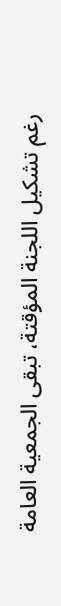رغم تشكيل اللجنة المؤقتة، تبقى الجمعية العامة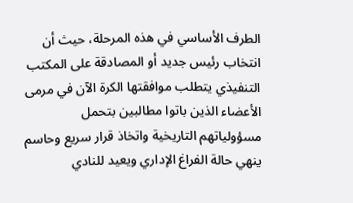الطرف الأساسي في هذه المرحلة، حيث أن انتخاب رئيس جديد أو المصادقة على المكتب التنفيذي يتطلب موافقتها الكرة الآن في مرمى الأعضاء الذين باتوا مطالبين بتحمل مسؤولياتهم التاريخية واتخاذ قرار سريع وحاسم ينهي حالة الفراغ الإداري ويعيد للنادي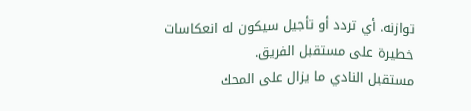توازنه. أي تردد أو تأجيل سيكون له انعكاسات خطيرة على مستقبل الفريق.
مستقبل النادي ما يزال على المحك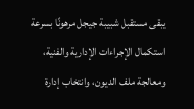يبقى مستقبل شبيبة جيجل مرهونًا بسرعة استكمال الإجراءات الإدارية والفنية، ومعالجة ملف الديون، وانتخاب إدارة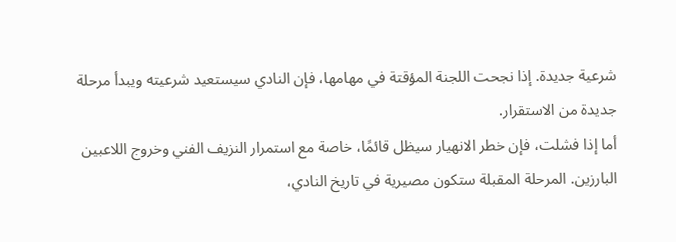شرعية جديدة. إذا نجحت اللجنة المؤقتة في مهامها، فإن النادي سيستعيد شرعيته ويبدأ مرحلة جديدة من الاستقرار.
أما إذا فشلت، فإن خطر الانهيار سيظل قائمًا، خاصة مع استمرار النزيف الفني وخروج اللاعبين البارزين. المرحلة المقبلة ستكون مصيرية في تاريخ النادي،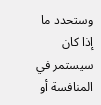وستحدد ما إذا كان سيستمر في المنافسة أو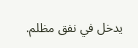يدخل في نفق مظلم.